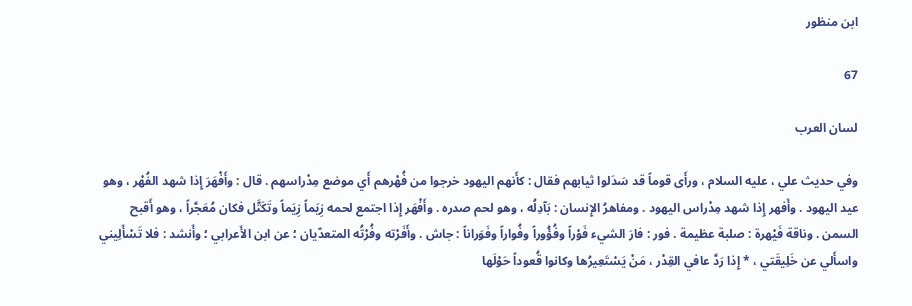ابن منظور

67

لسان العرب

وفي حديث علي ، عليه السلام ، ورأَى قوماً قد سَدَلوا ثيابهم فقال : كأَنهم اليهود خرجوا من فُهْرهم أَي موضع مِدْراسهم . قال : وأَفْهَرَ إِذا شهد الفُهْر ، وهو عيد اليهود . وأَفهر إِذا شهد مِدْراس اليهود . ومفاهرُ الإِنسان : بَآدِلُه ، وهو لحم صدره . وأَفْهَر إِذا اجتمع لحمه زِيَماً زِيَماً وتَكَتَّل فكان مُعَجَّراً ، وهو أَقبح السمن . وناقة فَيْهرة : صلبة عظيمة . فور : فارَ الشيء فَوْراً وفُؤُوراً وفُواراً وفَوَراناً : جاش . وأَفَرْته وفُرْتُه المتعدّيان ؛ عن ابن الأَعرابي ؛ وأَنشد : فلا تَسْأَلِيني واسأَلي عن خَلِيقَتي ، * إِذا رَدَّ عافي القِدْر ، مَنْ يَسْتَعِيرُها وكانوا قُعوداً حَوْلَها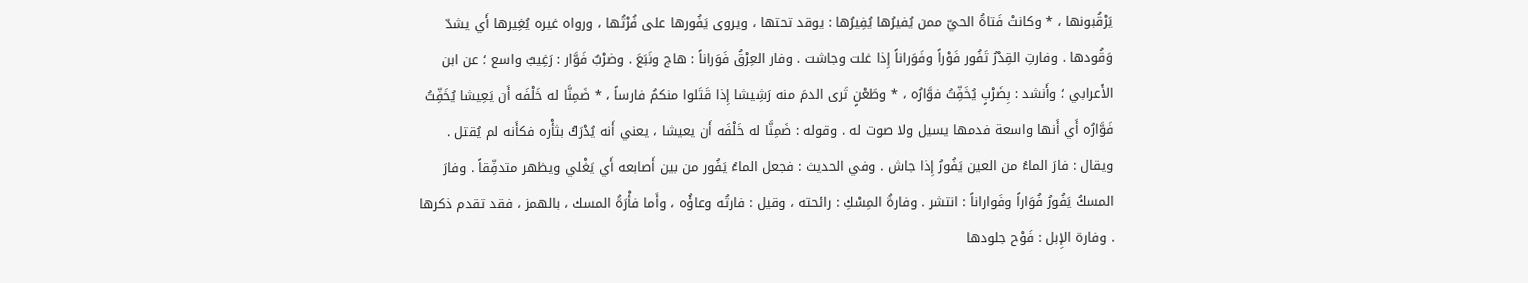يَرْقُبونها ، * وكانتْ فَتاةُ الحيّ ممن يُفيرُها يُفِيرُها : يوقد تحتها ، ويروى يَفُورها على فُرْتُها ، ورواه غيره يُغِيرها أَي يشدّ وَقُودها . وفارتِ القِدْرُ تَفُور فَوْراً وفَوَراناً إِذا غلت وجاشت . وفار العِرْقُ فَوَراناً : هاج ونَبَعَ . وضرْبٌ فَوَّار : رَغِيبٌ واسع ؛ عن ابن الأَعرابي ؛ وأَنشد : بِضَرْبٍ يُخَفِّتُ فوَّارُه ، * وطَعْنٍ تَرى الدمَ منه رَشِيشا إِذا قَتَلوا منكمُ فارساً ، * ضَمِنَّا له خَلْفَه أَن يَعِيشا يُخَفِّتُ فَوَّارُه أَي أَنها واسعة فدمها يسيل ولا صوت له . وقوله : ضَمِنَّا له خَلْفَه أَن يعيشا ، يعني أَنه يُدْرَكُ بثأْره فكأَنه لم يُقتل . ويقال : فارَ الماءُ من العين يَفُورُ إِذا جاش . وفي الحديث : فجعل الماءُ يَفُور من بين أَصابعه أَي يَغْلي ويظهر متدفِّقاً . وفارَ المسكُ يَفُورُ فُوَاراً وفَواراناً : انتشر . وفارةُ المِسْكِ : رائحته ، وقيل : فارتُه وعاؤُه ، وأَما فأْرَةُ المسك ، بالهمز ، فقد تقدم ذكرها . وفارة الإِبل : فَوْح جلودها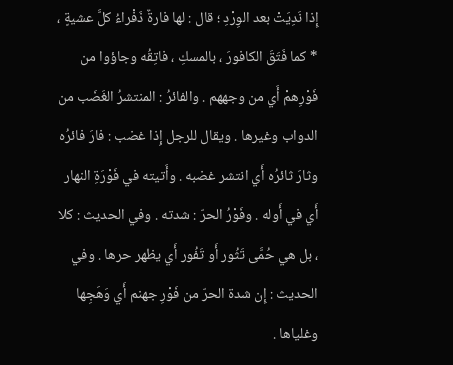إِذا نَدِيَتْ بعد الوِرْدِ ؛ قال : لها فارةٌ ذَفْراءُ كلَّ عشيةٍ ، * كما فَتَقَ الكافورَ ، بالمسكِ ، فاتِقُه وجاؤوا من فَوْرِهمْ أَي من وجههم . والفائرُ : المنتشرُ الغَضَب من الدواب وغيرها . ويقال للرجل إِذا غضب : فارَ فائرُه وثارَ ثائرُه أَي انتشر غضبه . وأَتيته في فَوْرَةِ النهار أَي في أَوله . وفَوْرُ الحرّ : شدته . وفي الحديث : كلا ، بل هي حُمَّى تَثُور أَو تَفُور أَي يظهر حرها . وفي الحديث : إِن شدة الحرّ من فَوْرِ جهنم أَي وَهَجِها وغلياها .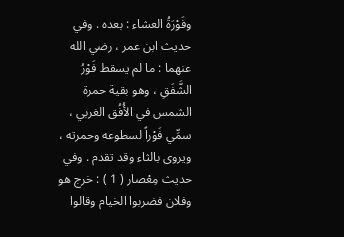وفَوْرَةُ العشاء : بعده . وفي حديث ابن عمر ، رضي الله عنهما : ما لم يسقط فَوْرُ الشَّفَقِ ، وهو بقية حمرة الشمس في الأُفُق الغربي ، سمِّي فَوْراً لسطوعه وحمرته ، ويروى بالثاء وقد تقدم . وفي حديث مِعْصار ( 1 ) : خرج هو وفلان فضربوا الخيام وقالوا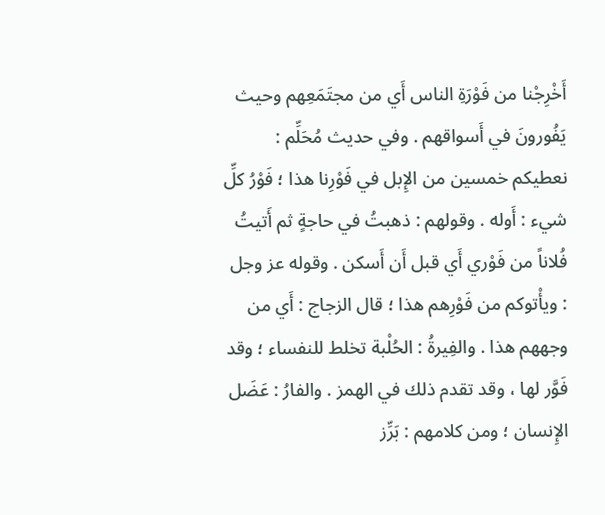أَخْرِجْنا من فَوْرَةِ الناس أَي من مجتَمَعِهم وحيث يَفُورونَ في أَسواقهم . وفي حديث مُحَلِّم : نعطيكم خمسين من الإِبل في فَوْرِنا هذا ؛ فَوْرُ كلِّ شيء : أَوله . وقولهم : ذهبتُ في حاجةٍ ثم أَتيتُ فُلاناً من فَوْري أَي قبل أَن أَسكن . وقوله عز وجل : ويأْتوكم من فَوْرِهم هذا ؛ قال الزجاج : أَي من وجههم هذا . والفِيرةُ : الحُلْبة تخلط للنفساء ؛ وقد فَوَّر لها ، وقد تقدم ذلك في الهمز . والفارُ : عَضَل الإِنسان ؛ ومن كلامهم : بَرِّز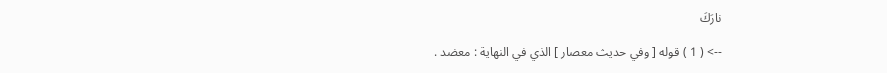نارَكَ

--> ( 1 ) قوله [ وفي حديث معصار ] الذي في النهاية : معضد .